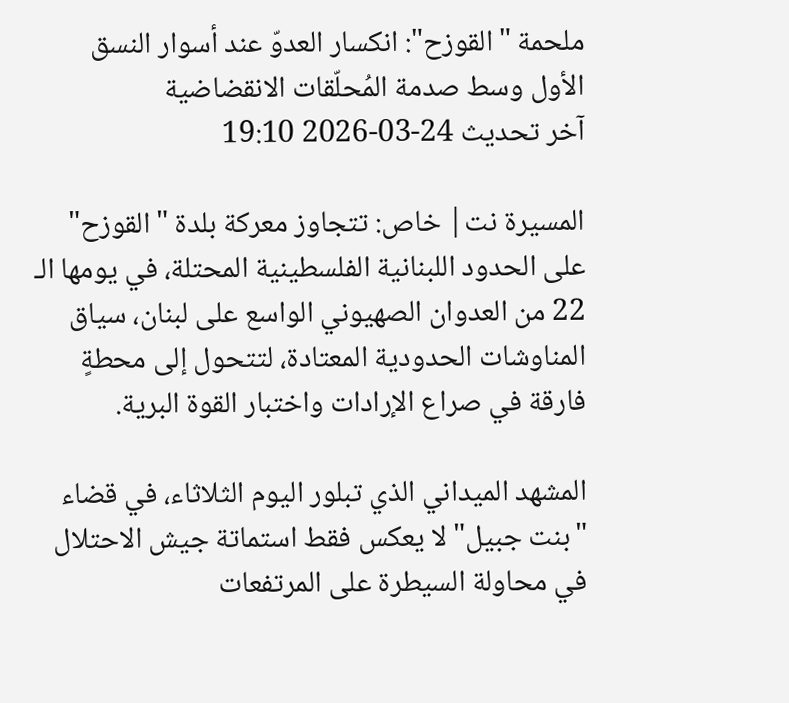ملحمة "القوزح": انكسار العدوّ عند أسوار النسق الأول وسط صدمة المُحلّقات الانقضاضية
آخر تحديث 24-03-2026 19:10

المسيرة نت| خاص: تتجاوز معركة بلدة "القوزح" على الحدود اللبنانية الفلسطينية المحتلة، في يومها الـ 22 من العدوان الصهيوني الواسع على لبنان، سياق المناوشات الحدودية المعتادة، لتتحول إلى محطةٍ فارقة في صراع الإرادات واختبار القوة البرية.

المشهد الميداني الذي تبلور اليوم الثلاثاء، في قضاء "بنت جبيل" لا يعكس فقط استماتة جيش الاحتلال في محاولة السيطرة على المرتفعات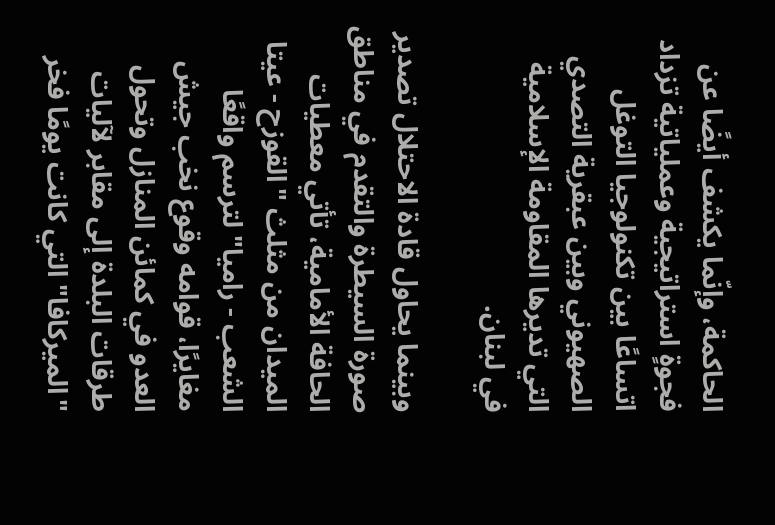الحاكمة، وإنّما يكشف أيضًا عن فجوةٍ استراتيجية وعملياتية تزداد اتساعًا بين تكنولوجيا التوغل الصهيوني وبين عبقرية التصدي التي تديرها المقاومة الإسلامية في لبنان.

وبينما يحاول قادة الاحتلال تصدير صورة السيطرة والتقدم في مناطق الحافة الأمامية، تأتي معطيات الميدان من مثلث "القوزح - عيتا الشعب - راميا" لترسم واقعًا مغايرًا، قوامه وقوع نخب جيش العدو في كمائن المنازل وتحول طرقات البلدة إلى مقابر لآليات "الميركافا" التي كانت يومًا فخر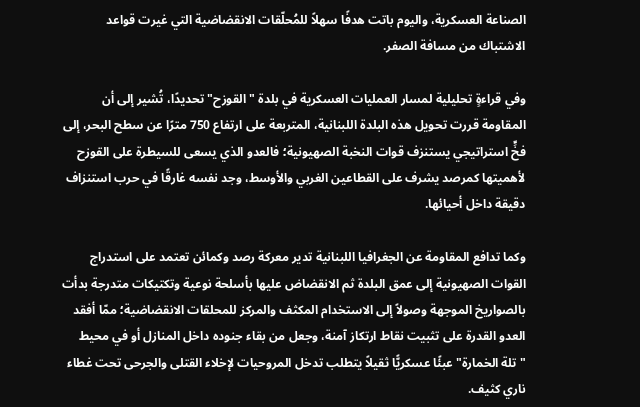الصناعة العسكرية، واليوم باتت هدفًا سهلاً للمُحلّقات الانقضاضية التي غيرت قواعد الاشتباك من مسافة الصفر.

وفي قراءةٍ تحليلية لمسار العمليات العسكرية في بلدة "القوزح" تحديدًا، تُشير إلى أن المقاومة قررت تحويل هذه البلدة اللبنانية، المتربعة على ارتفاع 750 مترًا عن سطح البحر، إلى فخٍّ استراتيجي يستنزف قوات النخبة الصهيونية؛ فالعدو الذي يسعى للسيطرة على القوزح لأهميتها كمرصد يشرف على القطاعين الغربي والأوسط، وجد نفسه غارقًا في حرب استنزاف دقيقة داخل أحيائها.

وكما تدافع المقاومة عن الجغرافيا اللبنانية تدير معركة رصد وكمائن تعتمد على استدراج القوات الصهيونية إلى عمق البلدة ثم الانقضاض عليها بأسلحة نوعية وتكتيكات متدرجة بدأت بالصواريخ الموجهة وصولاً إلى الاستخدام المكثف والمركز للمحلقات الانقضاضية؛ ممّا أفقد العدو القدرة على تثبيت نقاط ارتكاز آمنة، وجعل من بقاء جنوده داخل المنازل أو في محيط "تلة الخمارة" عبئًا عسكريًّا ثقيلاً يتطلب تدخل المروحيات لإخلاء القتلى والجرحى تحت غطاء ناري كثيف.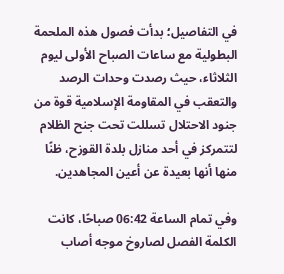في التفاصيل؛ بدأت فصول هذه الملحمة البطولية مع ساعات الصباح الأولى ليوم الثلاثاء، حيث رصدت وحدات الرصد والتعقب في المقاومة الإسلامية قوة من جنود الاحتلال تسللت تحت جنح الظلام لتتمركز في أحد منازل بلدة القوزح، ظنًا منها أنها بعيدة عن أعين المجاهدين.

وفي تمام الساعة 06:42 صباحًا، كانت الكلمة الفصل لصاروخ موجه أصاب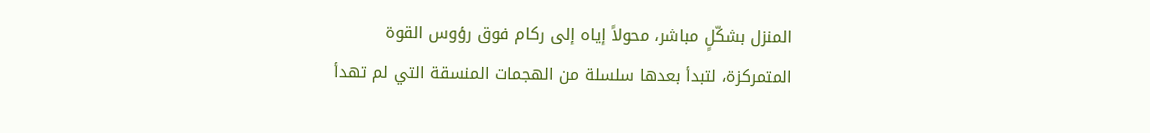المنزل بشكّلٍ مباشر، محولاً إياه إلى ركام فوق رؤوس القوة المتمركزة، لتبدأ بعدها سلسلة من الهجمات المنسقة التي لم تهدأ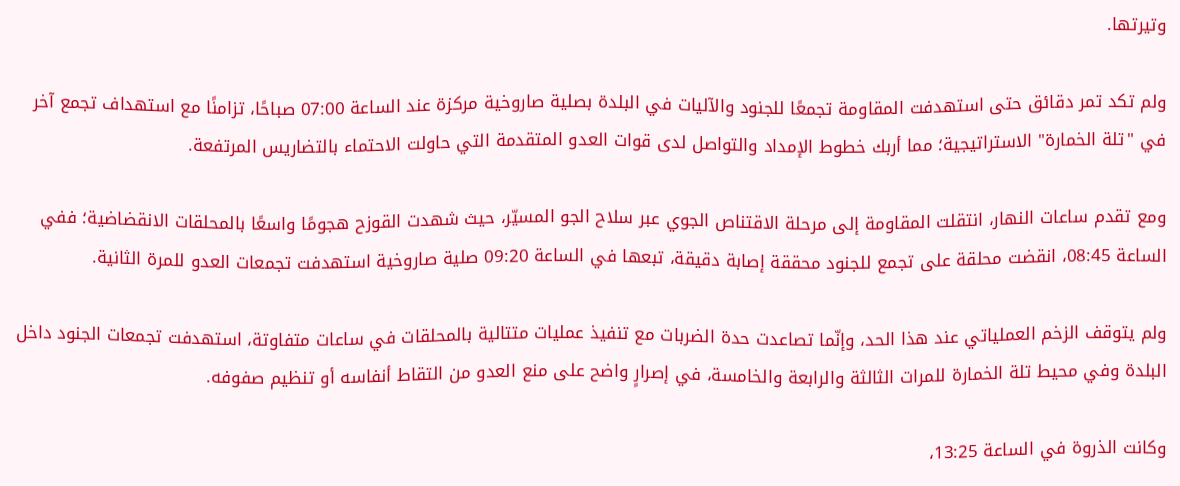وتيرتها.

ولم تكد تمر دقائق حتى استهدفت المقاومة تجمعًا للجنود والآليات في البلدة بصلية صاروخية مركزة عند الساعة 07:00 صباحًا، تزامنًا مع استهداف تجمع آخر في "تلة الخمارة" الاستراتيجية؛ مما أربك خطوط الإمداد والتواصل لدى قوات العدو المتقدمة التي حاولت الاحتماء بالتضاريس المرتفعة.

ومع تقدم ساعات النهار، انتقلت المقاومة إلى مرحلة الاقتناص الجوي عبر سلاح الجو المسيّر، حيث شهدت القوزح هجومًا واسعًا بالمحلقات الانقضاضية؛ ففي الساعة 08:45، انقضت محلقة على تجمع للجنود محققة إصابة دقيقة، تبعها في الساعة 09:20 صلية صاروخية استهدفت تجمعات العدو للمرة الثانية.

ولم يتوقف الزخم العملياتي عند هذا الحد، وإنّما تصاعدت حدة الضربات مع تنفيذ عمليات متتالية بالمحلقات في ساعات متفاوتة، استهدفت تجمعات الجنود داخل البلدة وفي محيط تلة الخمارة للمرات الثالثة والرابعة والخامسة، في إصرارٍ واضح على منع العدو من التقاط أنفاسه أو تنظيم صفوفه.

وكانت الذروة في الساعة 13:25،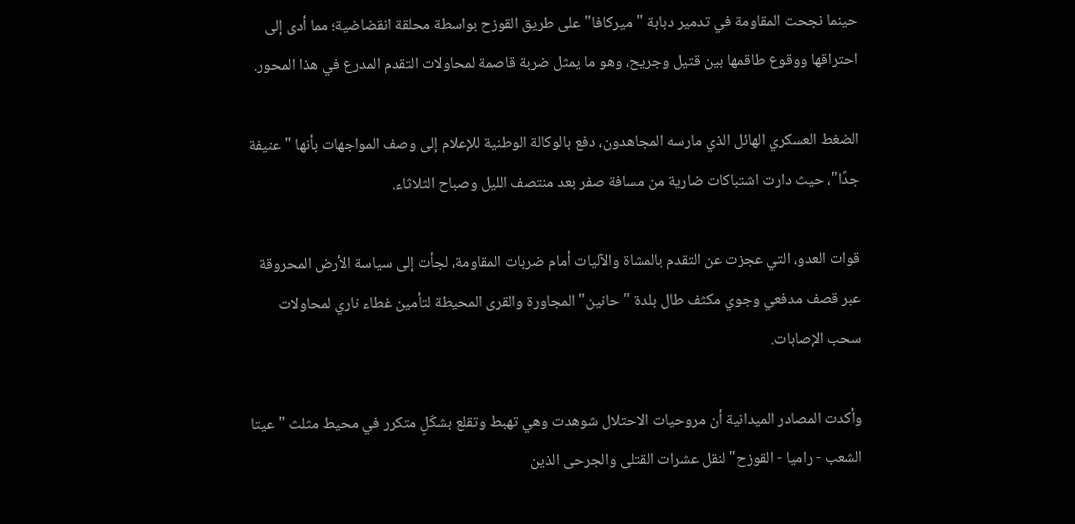حينما نجحت المقاومة في تدمير دبابة "ميركافا" على طريق القوزح بواسطة محلقة انقضاضية؛ مما أدى إلى احتراقها ووقوع طاقمها بين قتيل وجريح، وهو ما يمثل ضربة قاصمة لمحاولات التقدم المدرع في هذا المحور.

الضغط العسكري الهائل الذي مارسه المجاهدون، دفع بالوكالة الوطنية للإعلام إلى وصف المواجهات بأنها "عنيفة جدًا"، حيث دارت اشتباكات ضارية من مسافة صفر بعد منتصف الليل وصباح الثلاثاء.

قوات العدو، التي عجزت عن التقدم بالمشاة والآليات أمام ضربات المقاومة، لجأت إلى سياسة الأرض المحروقة عبر قصف مدفعي وجوي مكثف طال بلدة "حانين" المجاورة والقرى المحيطة لتأمين غطاء ناري لمحاولات سحب الإصابات.

وأكدت المصادر الميدانية أن مروحيات الاحتلال شوهدت وهي تهبط وتقلع بشكّلٍ متكرر في محيط مثلث "عيتا الشعب - راميا - القوزح" لنقل عشرات القتلى والجرحى الذين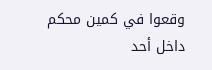وقعوا في كمين محكم داخل أحد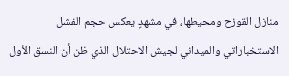منازل القوزح ومحيطها، في مشهدٍ يعكس حجم الفشل الاستخباراتي والميداني لجيش الاحتلال الذي ظن أن النسق الأول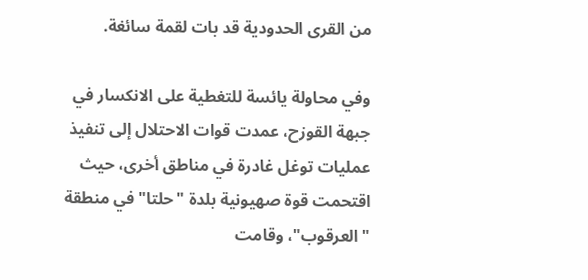من القرى الحدودية قد بات لقمة سائغة.

وفي محاولة يائسة للتغطية على الانكسار في جبهة القوزح، عمدت قوات الاحتلال إلى تنفيذ عمليات توغل غادرة في مناطق أخرى، حيث اقتحمت قوة صهيونية بلدة "حلتا" في منطقة "العرقوب"، وقامت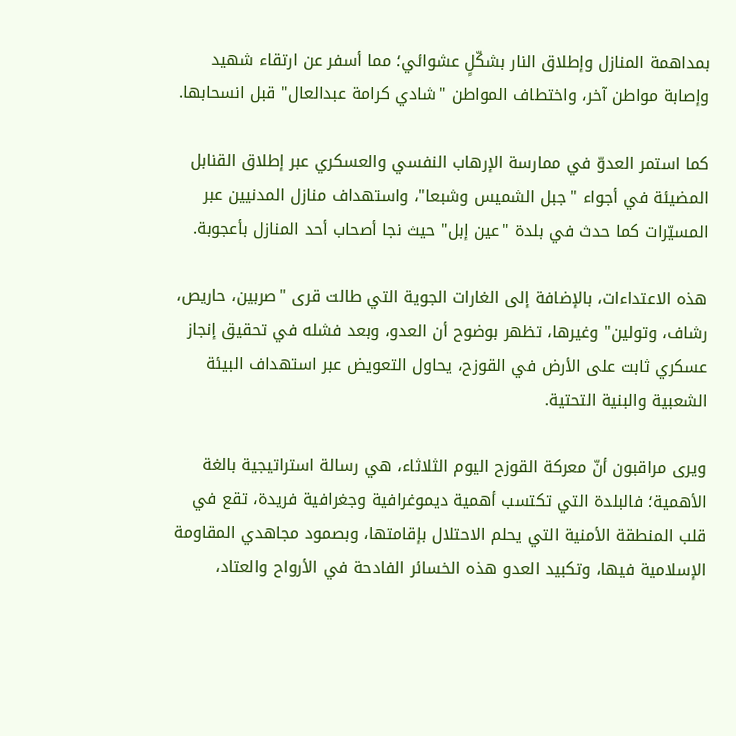بمداهمة المنازل وإطلاق النار بشكّلٍ عشوائي؛ مما أسفر عن ارتقاء شهيد وإصابة مواطن آخر، واختطاف المواطن "شادي كرامة عبدالعال" قبل انسحابها.

كما استمر العدوّ في ممارسة الإرهاب النفسي والعسكري عبر إطلاق القنابل المضيئة في أجواء "جبل الشميس وشبعا"، واستهداف منازل المدنيين عبر المسيّرات كما حدث في بلدة "عين إبل" حيث نجا أصحاب أحد المنازل بأعجوبة.

هذه الاعتداءات، بالإضافة إلى الغارات الجوية التي طالت قرى "صربين، حاريص، رشاف، وتولين" وغيرها، تظهر بوضوح أن العدو، وبعد فشله في تحقيق إنجاز عسكري ثابت على الأرض في القوزح، يحاول التعويض عبر استهداف البيئة الشعبية والبنية التحتية.

ويرى مراقبون أنّ معركة القوزح اليوم الثلاثاء، هي رسالة استراتيجية بالغة الأهمية؛ فالبلدة التي تكتسب أهمية ديموغرافية وجغرافية فريدة، تقع في قلب المنطقة الأمنية التي يحلم الاحتلال بإقامتها، وبصمود مجاهدي المقاومة الإسلامية فيها، وتكبيد العدو هذه الخسائر الفادحة في الأرواح والعتاد،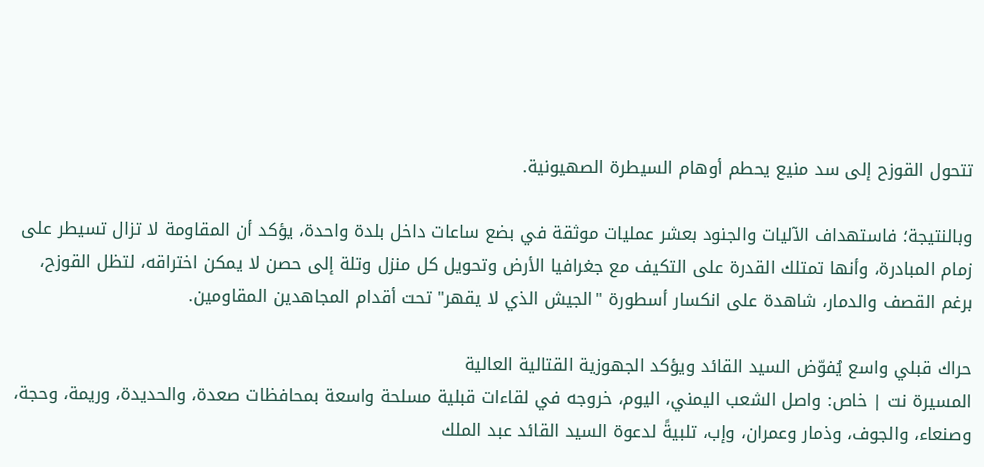تتحول القوزح إلى سد منيع يحطم أوهام السيطرة الصهيونية.

وبالنتيجة؛ فاستهداف الآليات والجنود بعشر عمليات موثقة في بضع ساعات داخل بلدة واحدة، يؤكد أن المقاومة لا تزال تسيطر على زمام المبادرة، وأنها تمتلك القدرة على التكيف مع جغرافيا الأرض وتحويل كل منزل وتلة إلى حصن لا يمكن اختراقه، لتظل القوزح، برغم القصف والدمار، شاهدة على انكسار أسطورة "الجيش الذي لا يقهر" تحت أقدام المجاهدين المقاومين.

حراك قبلي واسع يُفوّض السيد القائد ويؤكد الجهوزية القتالية العالية
المسيرة نت | خاص: واصل الشعب اليمني، اليوم، خروجه في لقاءات قبلية مسلحة واسعة بمحافظات صعدة، والحديدة، وريمة، وحجة، وصنعاء، والجوف، وذمار وعمران، وإب، تلبيةً لدعوة السيد القائد عبد الملك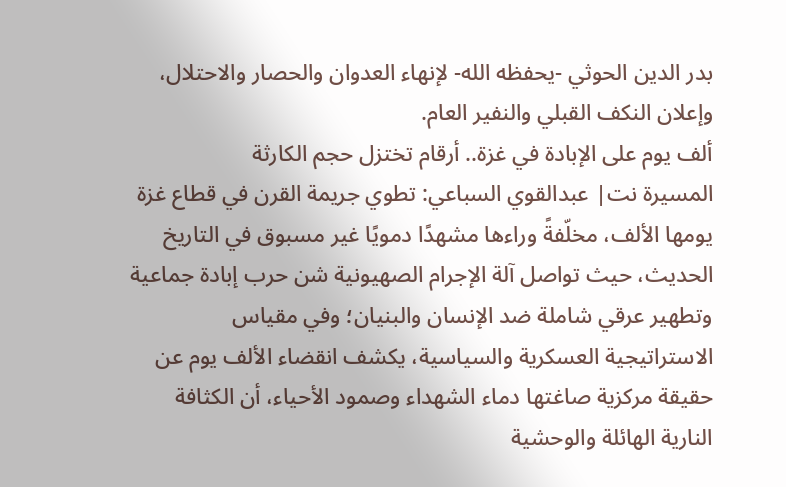بدر الدين الحوثي -يحفظه الله- لإنهاء العدوان والحصار والاحتلال، وإعلان النكف القبلي والنفير العام.
ألف يوم على الإبادة في غزة.. أرقام تختزل حجم الكارثة
المسيرة نت| عبدالقوي السباعي: تطوي جريمة القرن في قطاع غزة يومها الألف، مخلّفةً وراءها مشهدًا دمويًا غير مسبوق في التاريخ الحديث، حيث تواصل آلة الإجرام الصهيونية شن حرب إبادة جماعية وتطهير عرقي شاملة ضد الإنسان والبنيان؛ وفي مقياس الاستراتيجية العسكرية والسياسية، يكشف انقضاء الألف يوم عن حقيقة مركزية صاغتها دماء الشهداء وصمود الأحياء، أن الكثافة النارية الهائلة والوحشية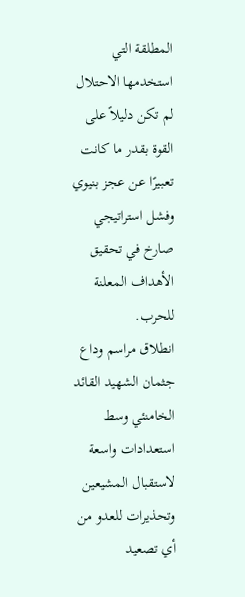المطلقة التي استخدمها الاحتلال لم تكن دليلاً على القوة بقدر ما كانت تعبيرًا عن عجز بنيوي وفشل استراتيجي صارخ في تحقيق الأهداف المعلنة للحرب.
انطلاق مراسم وداع جثمان الشهيد القائد الخامنئي وسط استعدادات واسعة لاستقبال المشيعين وتحذيرات للعدو من أي تصعيد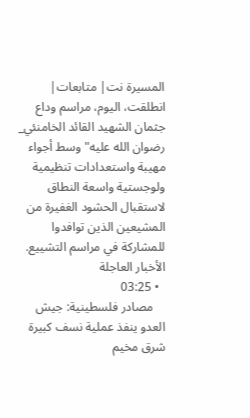المسيرة نت| متابعات| انطلقت، اليوم، مراسم وداع جثمان الشهيد القائد الخامنئي_ رضوان الله عليه" وسط أجواء مهيبة واستعدادات تنظيمية ولوجستية واسعة النطاق لاستقبال الحشود الغفيرة من المشيعين الذين توافدوا للمشاركة في مراسم التشييع.
الأخبار العاجلة
  • 03:25
    مصادر فلسطينية: جيش العدو ينفذ عملية نسف كبيرة شرق مخيم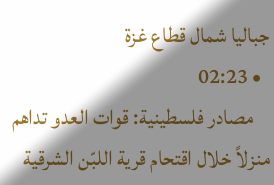جباليا شمال قطاع غزة
  • 02:23
    مصادر فلسطينية: قوات العدو تداهم منزلاً خلال اقتحام قرية اللبّن الشرقية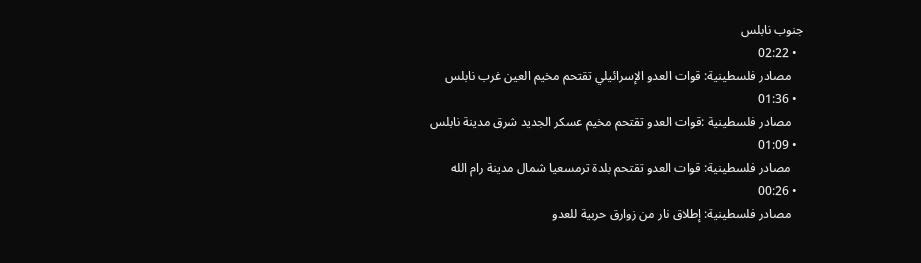جنوب نابلس
  • 02:22
    مصادر فلسطينية: قوات العدو الإسرائيلي تقتحم مخيم العين غرب نابلس
  • 01:36
    مصادر فلسطينية :قوات العدو تقتحم مخيم عسكر الجديد شرق مدينة نابلس
  • 01:09
    مصادر فلسطينية: قوات العدو تقتحم بلدة ترمسعيا شمال مدينة رام الله
  • 00:26
    مصادر فلسطينية: إطلاق نار من زوارق حربية للعدو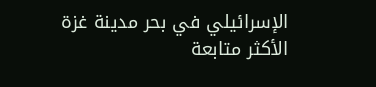الإسرائيلي في بحر مدينة غزة
الأكثر متابعة